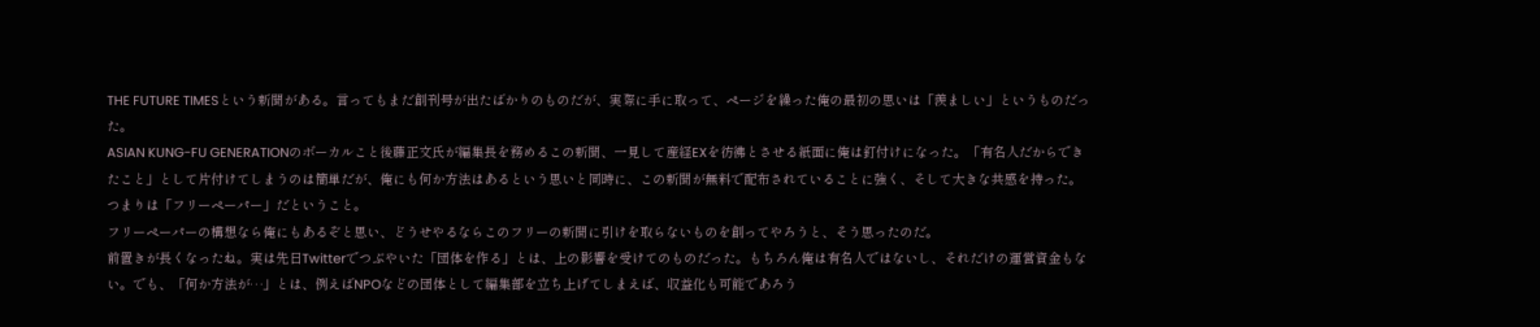THE FUTURE TIMESという新聞がある。言ってもまだ創刊号が出たばかりのものだが、実際に手に取って、ページを繰った俺の最初の思いは「羨ましい」というものだった。
ASIAN KUNG-FU GENERATIONのボーカルこと後藤正文氏が編集長を務めるこの新聞、一見して産経EXを彷彿とさせる紙面に俺は釘付けになった。「有名人だからできたこと」として片付けてしまうのは簡単だが、俺にも何か方法はあるという思いと同時に、この新聞が無料で配布されていることに強く、そして大きな共感を持った。
つまりは「フリーペーパー」だということ。
フリーペーパーの構想なら俺にもあるぞと思い、どうせやるならこのフリーの新聞に引けを取らないものを創ってやろうと、そう思ったのだ。
前置きが長くなったね。実は先日Twitterでつぶやいた「団体を作る」とは、上の影響を受けてのものだった。もちろん俺は有名人ではないし、それだけの運営資金もない。でも、「何か方法が…」とは、例えばNPOなどの団体として編集部を立ち上げてしまえば、収益化も可能であろう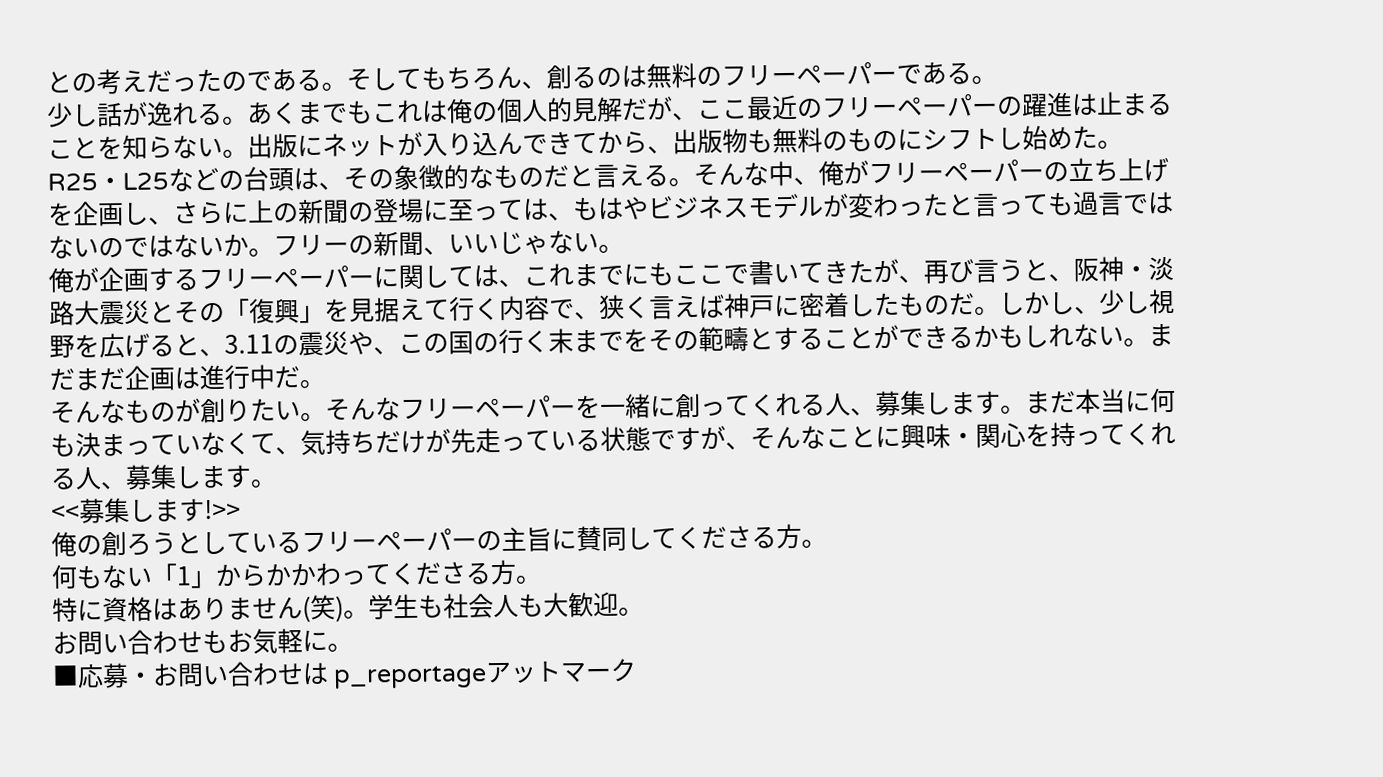との考えだったのである。そしてもちろん、創るのは無料のフリーペーパーである。
少し話が逸れる。あくまでもこれは俺の個人的見解だが、ここ最近のフリーペーパーの躍進は止まることを知らない。出版にネットが入り込んできてから、出版物も無料のものにシフトし始めた。R25・L25などの台頭は、その象徴的なものだと言える。そんな中、俺がフリーペーパーの立ち上げを企画し、さらに上の新聞の登場に至っては、もはやビジネスモデルが変わったと言っても過言ではないのではないか。フリーの新聞、いいじゃない。
俺が企画するフリーペーパーに関しては、これまでにもここで書いてきたが、再び言うと、阪神・淡路大震災とその「復興」を見据えて行く内容で、狭く言えば神戸に密着したものだ。しかし、少し視野を広げると、3.11の震災や、この国の行く末までをその範疇とすることができるかもしれない。まだまだ企画は進行中だ。
そんなものが創りたい。そんなフリーペーパーを一緒に創ってくれる人、募集します。まだ本当に何も決まっていなくて、気持ちだけが先走っている状態ですが、そんなことに興味・関心を持ってくれる人、募集します。
<<募集します!>>
俺の創ろうとしているフリーペーパーの主旨に賛同してくださる方。
何もない「1」からかかわってくださる方。
特に資格はありません(笑)。学生も社会人も大歓迎。
お問い合わせもお気軽に。
■応募・お問い合わせは p_reportageアットマーク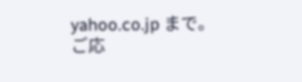yahoo.co.jp まで。
ご応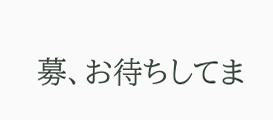募、お待ちしてま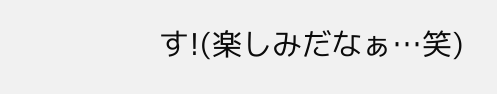す!(楽しみだなぁ…笑)